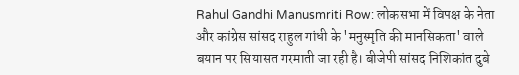Rahul Gandhi Manusmriti Row: लोकसभा में विपक्ष के नेता और कांग्रेस सांसद राहुल गांधी के 'मनुस्मृति की मानसिकता' वाले बयान पर सियासत गरमाती जा रही है। बीजेपी सांसद निशिकांत दुबे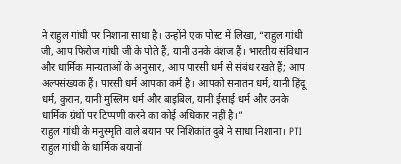ने राहुल गांधी पर निशाना साधा है। उन्होंने एक पोस्ट में लिखा, “राहुल गांधी जी, आप फिरोज गांधी जी के पोते हैं, यानी उनके वंशज हैं। भारतीय संविधान और धार्मिक मान्यताओं के अनुसार, आप पारसी धर्म से संबंध रखते हैं; आप अल्पसंख्यक हैं। पारसी धर्म आपका कर्म है। आपको सनातन धर्म, यानी हिंदू धर्म, कुरान, यानी मुस्लिम धर्म और बाइबिल, यानी ईसाई धर्म और उनके धार्मिक ग्रंथों पर टिप्पणी करने का कोई अधिकार नहीं है।”
राहुल गांधी के मनुस्मृति वाले बयान पर निशिकांत दुबे ने साधा निशाना। PTI
राहुल गांधी के धार्मिक बयानों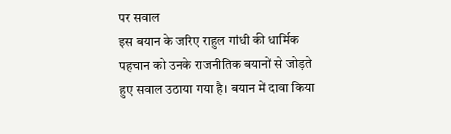पर सवाल
इस बयान के जरिए राहुल गांधी की धार्मिक पहचान को उनके राजनीतिक बयानों से जोड़ते हुए सवाल उठाया गया है। बयान में दावा किया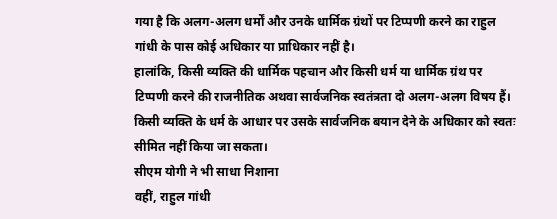गया है कि अलग-अलग धर्मों और उनके धार्मिक ग्रंथों पर टिप्पणी करने का राहुल गांधी के पास कोई अधिकार या प्राधिकार नहीं है।
हालांकि, किसी व्यक्ति की धार्मिक पहचान और किसी धर्म या धार्मिक ग्रंथ पर टिप्पणी करने की राजनीतिक अथवा सार्वजनिक स्वतंत्रता दो अलग-अलग विषय हैं। किसी व्यक्ति के धर्म के आधार पर उसके सार्वजनिक बयान देने के अधिकार को स्वतः सीमित नहीं किया जा सकता।
सीएम योगी ने भी साधा निशाना
वहीं, राहुल गांधी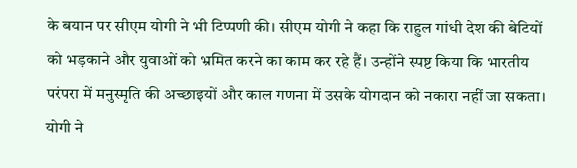के बयान पर सीएम योगी ने भी टिप्पणी की। सीएम योगी ने कहा कि राहुल गांधी देश की बेटियों को भड़काने और युवाओं को भ्रमित करने का काम कर रहे हैं। उन्होंने स्पष्ट किया कि भारतीय परंपरा में मनुस्मृति की अच्छाइयों और काल गणना में उसके योगदान को नकारा नहीं जा सकता। योगी ने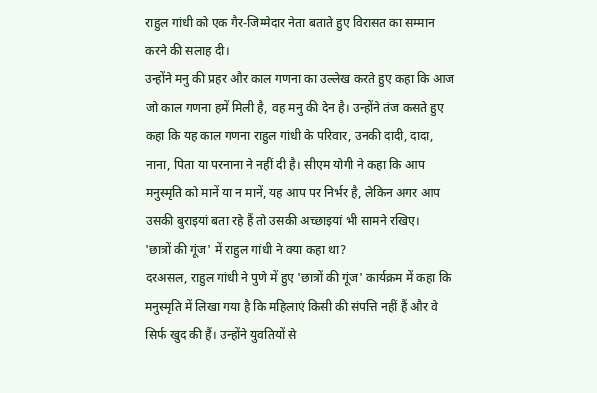राहुल गांधी को एक गैर-जिम्मेदार नेता बताते हुए विरासत का सम्मान करने की सलाह दी।
उन्होंने मनु की प्रहर और काल गणना का उल्लेख करते हुए कहा कि आज जो काल गणना हमें मिली है, वह मनु की देन है। उन्होंने तंज कसते हुए कहा कि यह काल गणना राहुल गांधी के परिवार, उनकी दादी, दादा, नाना, पिता या परनाना ने नहीं दी है। सीएम योगी ने कहा कि आप मनुस्मृति को मानें या न मानें, यह आप पर निर्भर है, लेकिन अगर आप उसकी बुराइयां बता रहे हैं तो उसकी अच्छाइयां भी सामने रखिए।
'छात्रों की गूंज' में राहुल गांधी ने क्या कहा था?
दरअसल, राहुल गांधी ने पुणे में हुए 'छात्रों की गूंज' कार्यक्रम में कहा कि मनुस्मृति में लिखा गया है कि महिलाएं किसी की संपत्ति नहीं हैं और वे सिर्फ खुद की हैं। उन्होंने युवतियों से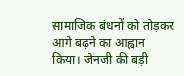सामाजिक बंधनों को तोड़कर आगे बढ़ने का आह्वान किया। जेनजी की बड़ी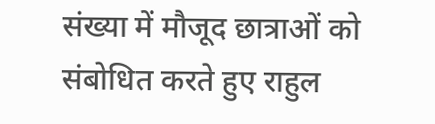संख्या में मौजूद छात्राओं को संबोधित करते हुए राहुल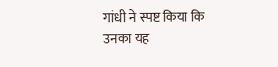गांधी ने स्पष्ट किया कि उनका यह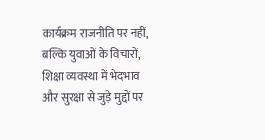कार्यक्रम राजनीति पर नहीं, बल्कि युवाओं के विचारों, शिक्षा व्यवस्था में भेदभाव और सुरक्षा से जुड़े मुद्दों पर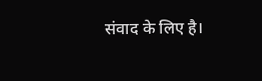संवाद के लिए है।